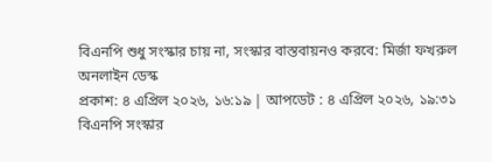বিএনপি শুধু সংস্কার চায় না, সংস্কার বাস্তবায়নও করবে: মির্জা ফখরুল
অনলাইন ডেস্ক
প্রকাশ: ৪ এপ্রিল ২০২৬, ১৬:১৯ | আপডেট : ৪ এপ্রিল ২০২৬, ১৯:৩১
বিএনপি সংস্কার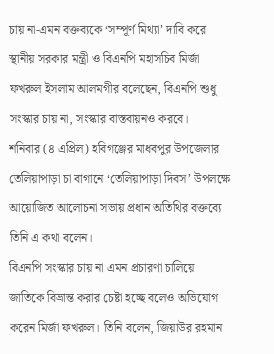চায় না-এমন বক্তব্যকে ‘সম্পূর্ণ মিথ্যা’ দাবি করে স্থানীয় সরকার মন্ত্রী ও বিএনপি মহাসচিব মির্জা ফখরুল ইসলাম আলমগীর বলেছেন, বিএনপি শুধু সংস্কার চায় না, সংস্কার বাস্তবায়নও করবে।
শনিবার (৪ এপ্রিল) হবিগঞ্জের মাধবপুর উপজেলার তেলিয়াপাড়া চা বাগানে ‘তেলিয়াপাড়া দিবস’ উপলক্ষে আয়োজিত আলোচনা সভায় প্রধান অতিথির বক্তব্যে তিনি এ কথা বলেন।
বিএনপি সংস্কার চায় না এমন প্রচারণা চালিয়ে জাতিকে বিভ্রান্ত করার চেষ্টা হচ্ছে বলেও অভিযোগ করেন মির্জা ফখরুল। তিনি বলেন, জিয়াউর রহমান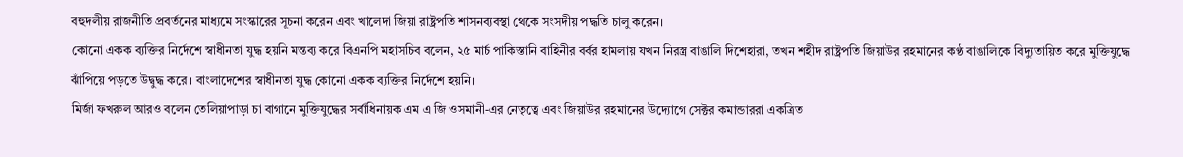বহুদলীয় রাজনীতি প্রবর্তনের মাধ্যমে সংস্কারের সূচনা করেন এবং খালেদা জিয়া রাষ্ট্রপতি শাসনব্যবস্থা থেকে সংসদীয় পদ্ধতি চালু করেন।
কোনো একক ব্যক্তির নির্দেশে স্বাধীনতা যুদ্ধ হয়নি মন্তব্য করে বিএনপি মহাসচিব বলেন, ২৫ মার্চ পাকিস্তানি বাহিনীর বর্বর হামলায় যখন নিরস্ত্র বাঙালি দিশেহারা, তখন শহীদ রাষ্ট্রপতি জিয়াউর রহমানের কণ্ঠ বাঙালিকে বিদ্যুতায়িত করে মুক্তিযুদ্ধে ঝাঁপিয়ে পড়তে উদ্বুদ্ধ করে। বাংলাদেশের স্বাধীনতা যুদ্ধ কোনো একক ব্যক্তির নির্দেশে হয়নি।
মির্জা ফখরুল আরও বলেন তেলিয়াপাড়া চা বাগানে মুক্তিযুদ্ধের সর্বাধিনায়ক এম এ জি ওসমানী-এর নেতৃত্বে এবং জিয়াউর রহমানের উদ্যোগে সেক্টর কমান্ডাররা একত্রিত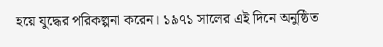হয়ে যুদ্ধের পরিকল্পনা করেন। ১৯৭১ সালের এই দিনে অনুষ্ঠিত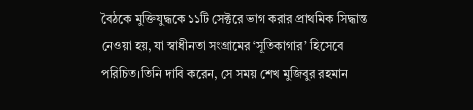বৈঠকে মুক্তিযুদ্ধকে ১১টি সেক্টরে ভাগ করার প্রাথমিক সিদ্ধান্ত নেওয়া হয়, যা স্বাধীনতা সংগ্রামের ‘সূতিকাগার’ হিসেবে পরিচিত।তিনি দাবি করেন, সে সময় শেখ মুজিবুর রহমান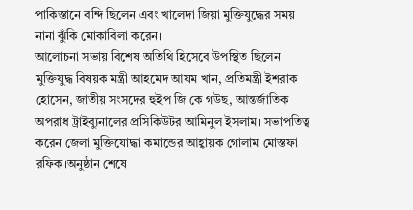পাকিস্তানে বন্দি ছিলেন এবং খালেদা জিয়া মুক্তিযুদ্ধের সময় নানা ঝুঁকি মোকাবিলা করেন।
আলোচনা সভায় বিশেষ অতিথি হিসেবে উপস্থিত ছিলেন মুক্তিযুদ্ধ বিষয়ক মন্ত্রী আহমেদ আযম খান, প্রতিমন্ত্রী ইশরাক হোসেন, জাতীয় সংসদের হুইপ জি কে গউছ, আন্তর্জাতিক অপরাধ ট্রাইব্যুনালের প্রসিকিউটর আমিনুল ইসলাম। সভাপতিত্ব করেন জেলা মুক্তিযোদ্ধা কমান্ডের আহ্বায়ক গোলাম মোস্তফা রফিক।অনুষ্ঠান শেষে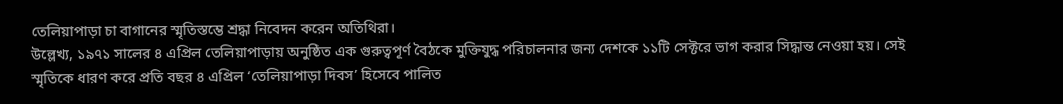তেলিয়াপাড়া চা বাগানের স্মৃতিস্তম্ভে শ্রদ্ধা নিবেদন করেন অতিথিরা।
উল্লেখ্য, ১৯৭১ সালের ৪ এপ্রিল তেলিয়াপাড়ায় অনুষ্ঠিত এক গুরুত্বপূর্ণ বৈঠকে মুক্তিযুদ্ধ পরিচালনার জন্য দেশকে ১১টি সেক্টরে ভাগ করার সিদ্ধান্ত নেওয়া হয়। সেই স্মৃতিকে ধারণ করে প্রতি বছর ৪ এপ্রিল ‘তেলিয়াপাড়া দিবস’ হিসেবে পালিত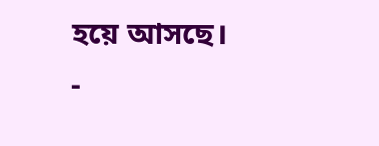হয়ে আসছে।
-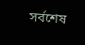সর্বশেষ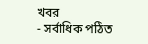খবর
- সর্বাধিক পঠিত